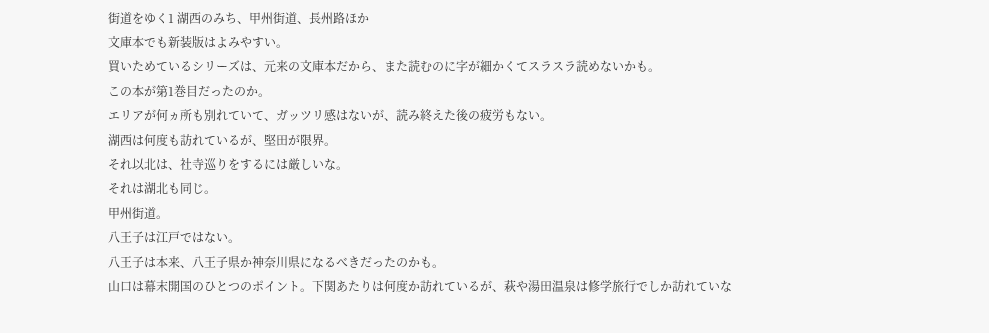街道をゆく1 湖西のみち、甲州街道、長州路ほか
文庫本でも新装版はよみやすい。
買いためているシリーズは、元来の文庫本だから、また読むのに字が細かくてスラスラ読めないかも。
この本が第1巻目だったのか。
エリアが何ヵ所も別れていて、ガッツリ感はないが、読み終えた後の疲労もない。
湖西は何度も訪れているが、堅田が限界。
それ以北は、社寺巡りをするには厳しいな。
それは湖北も同じ。
甲州街道。
八王子は江戸ではない。
八王子は本来、八王子県か神奈川県になるべきだったのかも。
山口は幕末開国のひとつのポイント。下関あたりは何度か訪れているが、萩や湯田温泉は修学旅行でしか訪れていな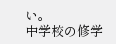い。
中学校の修学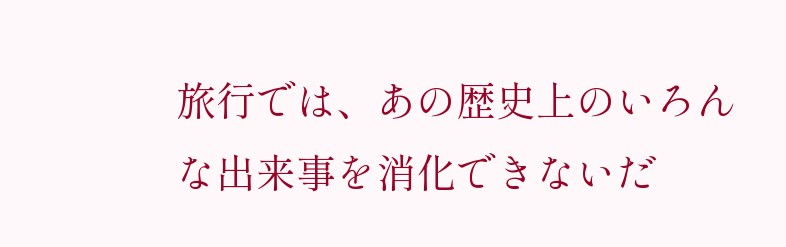旅行では、あの歴史上のいろんな出来事を消化できないだ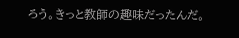ろう。きっと教師の趣味だったんだ。